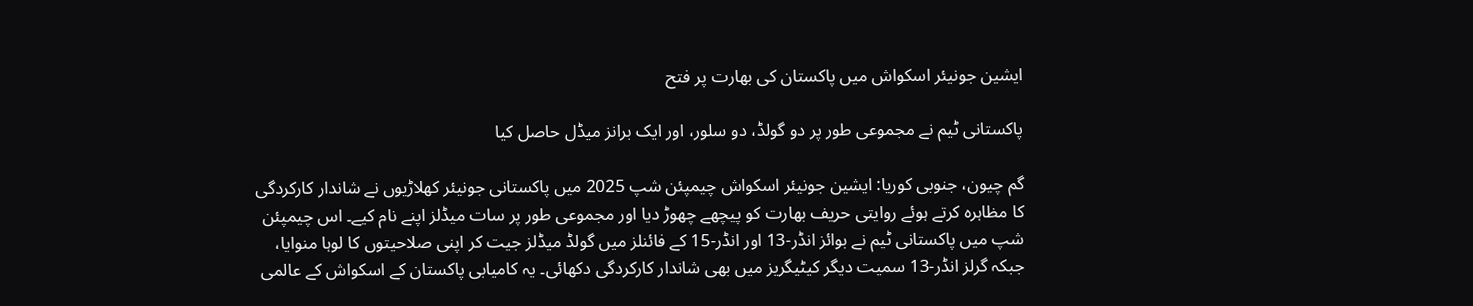ایشین جونیئر اسکواش میں پاکستان کی بھارت پر فتح

پاکستانی ٹیم نے مجموعی طور پر دو گولڈ، دو سلور، اور ایک برانز میڈل حاصل کیا

گم چیون، جنوبی کوریا: ایشین جونیئر اسکواش چیمپئن شپ 2025 میں پاکستانی جونیئر کھلاڑیوں نے شاندار کارکردگی کا مظاہرہ کرتے ہوئے روایتی حریف بھارت کو پیچھے چھوڑ دیا اور مجموعی طور پر سات میڈلز اپنے نام کیے۔ اس چیمپئن شپ میں پاکستانی ٹیم نے بوائز انڈر-13 اور انڈر-15 کے فائنلز میں گولڈ میڈلز جیت کر اپنی صلاحیتوں کا لوہا منوایا، جبکہ گرلز انڈر-13 سمیت دیگر کیٹیگریز میں بھی شاندار کارکردگی دکھائی۔ یہ کامیابی پاکستان کے اسکواش کے عالمی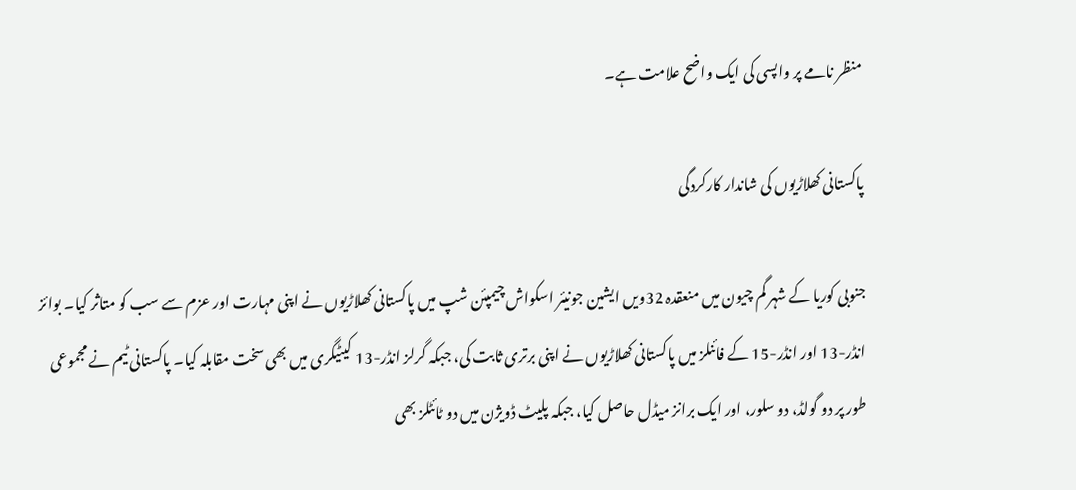منظر نامے پر واپسی کی ایک واضح علامت ہے۔

پاکستانی کھلاڑیوں کی شاندار کارکردگی

جنوبی کوریا کے شہر گم چیون میں منعقدہ 32ویں ایشین جونیئر اسکواش چیمپئن شپ میں پاکستانی کھلاڑیوں نے اپنی مہارت اور عزم سے سب کو متاثر کیا۔ بوائز انڈر-13 اور انڈر-15 کے فائنلز میں پاکستانی کھلاڑیوں نے اپنی برتری ثابت کی، جبکہ گرلز انڈر-13 کیٹیگری میں بھی سخت مقابلہ کیا۔ پاکستانی ٹیم نے مجموعی طور پر دو گولڈ، دو سلور، اور ایک برانز میڈل حاصل کیا، جبکہ پلیٹ ڈویژن میں دو ٹائٹلز بھی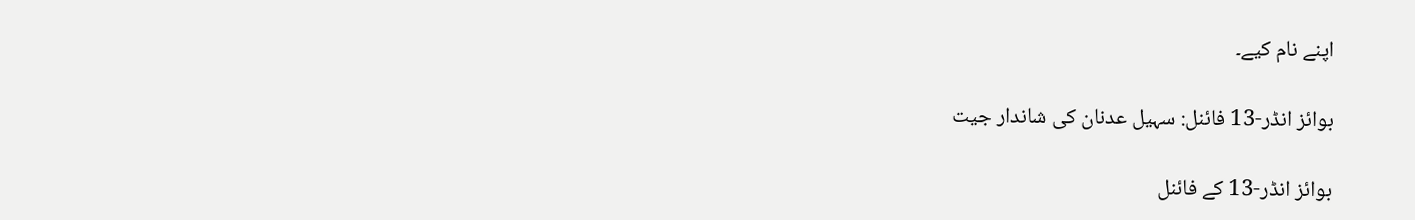اپنے نام کیے۔

بوائز انڈر-13 فائنل: سہیل عدنان کی شاندار جیت

بوائز انڈر-13 کے فائنل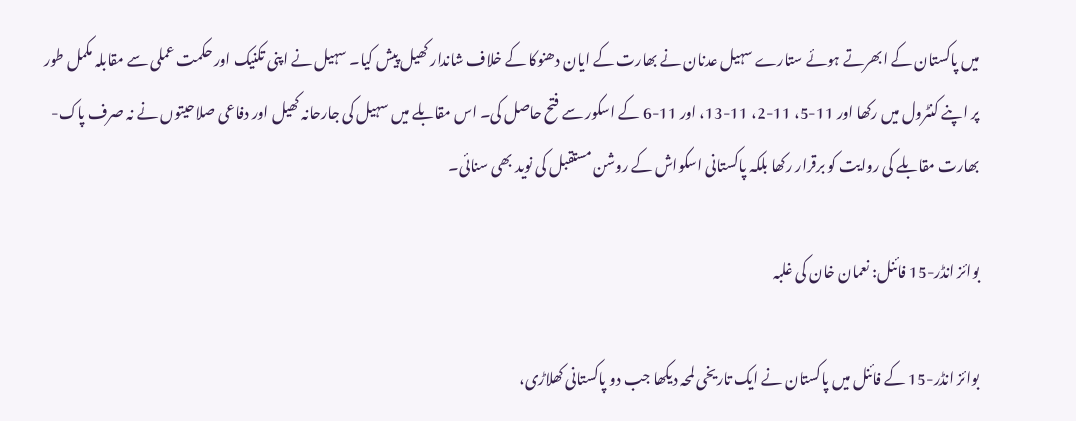میں پاکستان کے ابھرتے ہوئے ستارے سہیل عدنان نے بھارت کے ایان دھنوکا کے خلاف شاندار کھیل پیش کیا۔ سہیل نے اپنی تکنیک اور حکمت عملی سے مقابلہ مکمل طور پر اپنے کنٹرول میں رکھا اور 11-5، 11-2، 11-13، اور 11-6 کے اسکور سے فتح حاصل کی۔ اس مقابلے میں سہیل کی جارحانہ کھیل اور دفاعی صلاحیتوں نے نہ صرف پاک-بھارت مقابلے کی روایت کو برقرار رکھا بلکہ پاکستانی اسکواش کے روشن مستقبل کی نوید بھی سنائی۔

بوائز انڈر-15 فائنل: نعمان خان کی غلبہ

بوائز انڈر-15 کے فائنل میں پاکستان نے ایک تاریخی لمحہ دیکھا جب دو پاکستانی کھلاڑی،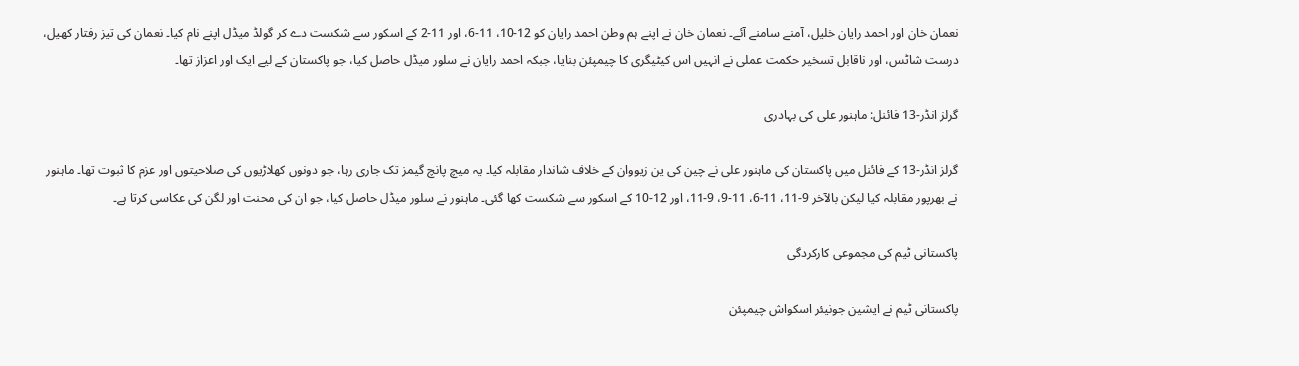نعمان خان اور احمد رایان خلیل، آمنے سامنے آئے۔ نعمان خان نے اپنے ہم وطن احمد رایان کو 12-10، 11-6، اور 11-2 کے اسکور سے شکست دے کر گولڈ میڈل اپنے نام کیا۔ نعمان کی تیز رفتار کھیل، درست شاٹس، اور ناقابل تسخیر حکمت عملی نے انہیں اس کیٹیگری کا چیمپئن بنایا، جبکہ احمد رایان نے سلور میڈل حاصل کیا، جو پاکستان کے لیے ایک اور اعزاز تھا۔

گرلز انڈر-13 فائنل: ماہنور علی کی بہادری

گرلز انڈر-13 کے فائنل میں پاکستان کی ماہنور علی نے چین کی ین زیووان کے خلاف شاندار مقابلہ کیا۔ یہ میچ پانچ گیمز تک جاری رہا، جو دونوں کھلاڑیوں کی صلاحیتوں اور عزم کا ثبوت تھا۔ ماہنور نے بھرپور مقابلہ کیا لیکن بالآخر 9-11، 11-6، 11-9، 9-11، اور 12-10 کے اسکور سے شکست کھا گئی۔ ماہنور نے سلور میڈل حاصل کیا، جو ان کی محنت اور لگن کی عکاسی کرتا ہے۔

پاکستانی ٹیم کی مجموعی کارکردگی

پاکستانی ٹیم نے ایشین جونیئر اسکواش چیمپئن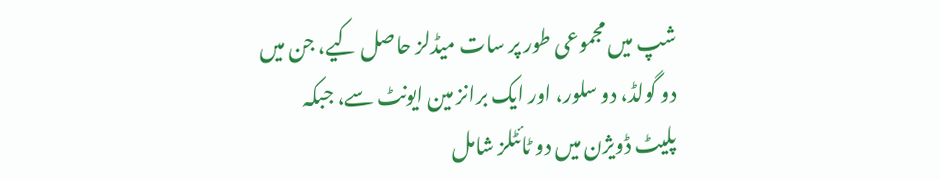شپ میں مجموعی طور پر سات میڈلز حاصل کیے، جن میں دو گولڈ، دو سلور، اور ایک برانز مین ایونٹ سے، جبکہ پلیٹ ڈویژن میں دو ٹائٹلز شامل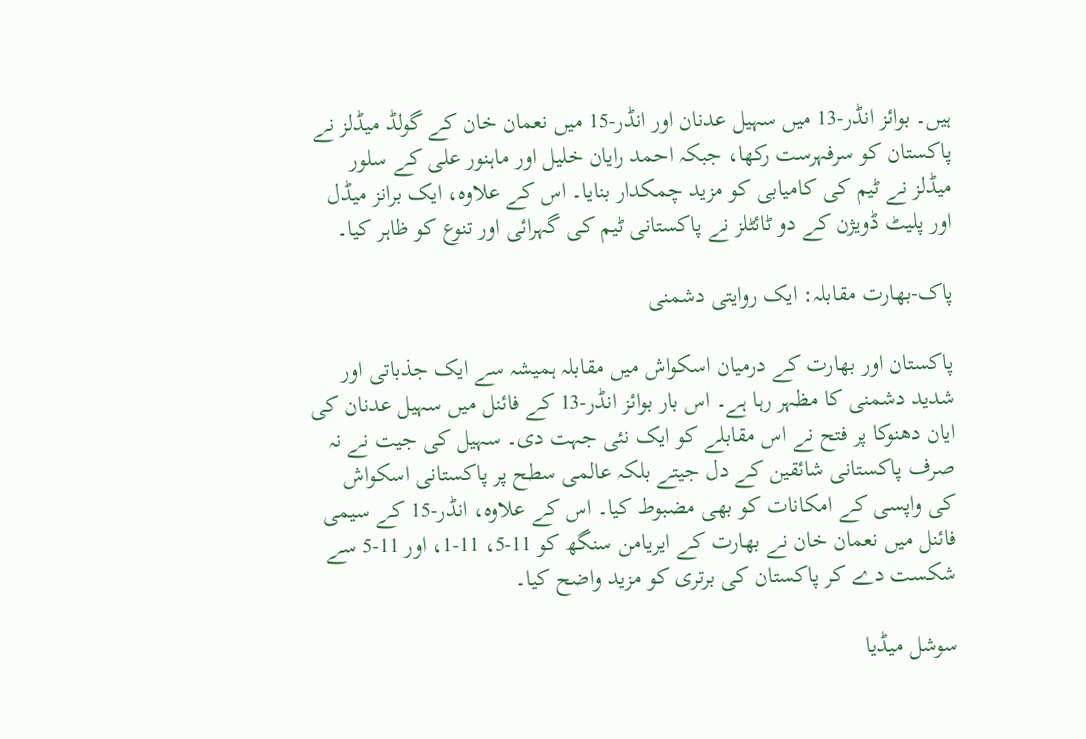ہیں۔ بوائز انڈر-13 میں سہیل عدنان اور انڈر-15 میں نعمان خان کے گولڈ میڈلز نے پاکستان کو سرفہرست رکھا، جبکہ احمد رایان خلیل اور ماہنور علی کے سلور میڈلز نے ٹیم کی کامیابی کو مزید چمکدار بنایا۔ اس کے علاوہ، ایک برانز میڈل اور پلیٹ ڈویژن کے دو ٹائٹلز نے پاکستانی ٹیم کی گہرائی اور تنوع کو ظاہر کیا۔

پاک-بھارت مقابلہ: ایک روایتی دشمنی

پاکستان اور بھارت کے درمیان اسکواش میں مقابلہ ہمیشہ سے ایک جذباتی اور شدید دشمنی کا مظہر رہا ہے۔ اس بار بوائز انڈر-13 کے فائنل میں سہیل عدنان کی ایان دھنوکا پر فتح نے اس مقابلے کو ایک نئی جہت دی۔ سہیل کی جیت نے نہ صرف پاکستانی شائقین کے دل جیتے بلکہ عالمی سطح پر پاکستانی اسکواش کی واپسی کے امکانات کو بھی مضبوط کیا۔ اس کے علاوہ، انڈر-15 کے سیمی فائنل میں نعمان خان نے بھارت کے ایریامن سنگھ کو 11-5، 11-1، اور 11-5 سے شکست دے کر پاکستان کی برتری کو مزید واضح کیا۔

سوشل میڈیا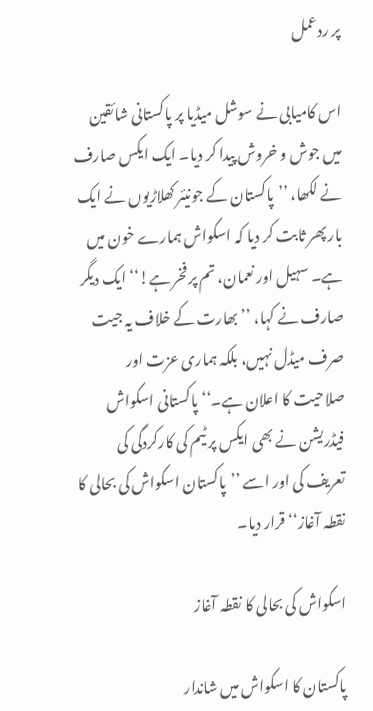پر ردعمل

اس کامیابی نے سوشل میڈیا پر پاکستانی شائقین میں جوش و خروش پیدا کر دیا۔ ایک ایکس صارف نے لکھا، ’’پاکستان کے جونیئر کھلاڑیوں نے ایک بار پھر ثابت کر دیا کہ اسکواش ہمارے خون میں ہے۔ سہیل اور نعمان، تم پر فخر ہے!‘‘ ایک دیگر صارف نے کہا، ’’بھارت کے خلاف یہ جیت صرف میڈل نہیں، بلکہ ہماری عزت اور صلاحیت کا اعلان ہے۔‘‘ پاکستانی اسکواش فیڈریشن نے بھی ایکس پر ٹیم کی کارکردگی کی تعریف کی اور اسے ’’پاکستان اسکواش کی بحالی کا نقطہ آغاز‘‘ قرار دیا۔

اسکواش کی بحالی کا نقطہ آغاز

پاکستان کا اسکواش میں شاندار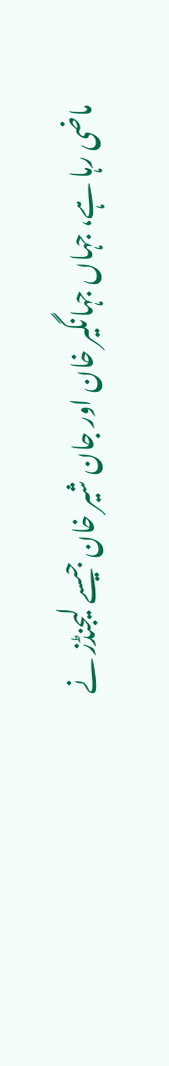ماضی رہا ہے، جہاں جہانگیر خان اور جان شیر خان جیسے لیجنڈز نے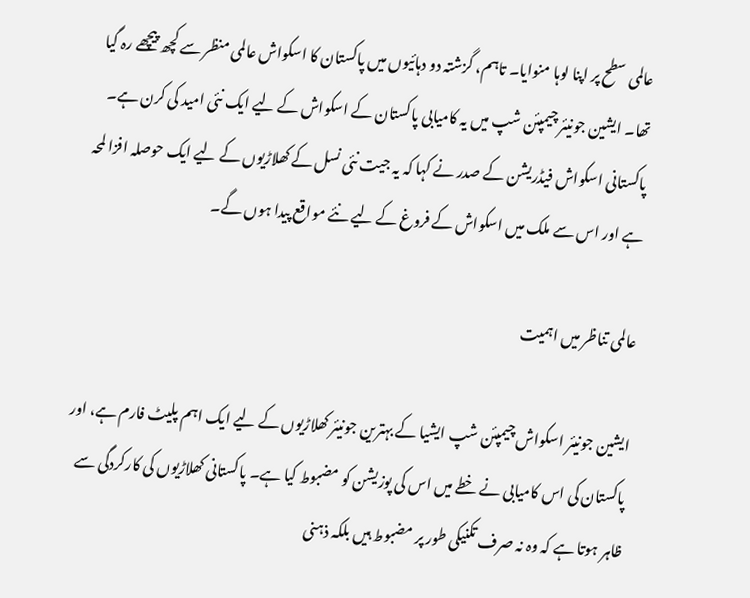عالمی سطح پر اپنا لوہا منوایا۔ تاہم، گزشتہ دو دہائیوں میں پاکستان کا اسکواش عالمی منظر سے کچھ پیچھے رہ گیا تھا۔ ایشین جونیئر چیمپئن شپ میں یہ کامیابی پاکستان کے اسکواش کے لیے ایک نئی امید کی کرن ہے۔ پاکستانی اسکواش فیڈریشن کے صدر نے کہا کہ یہ جیت نئی نسل کے کھلاڑیوں کے لیے ایک حوصلہ افزا لمحہ ہے اور اس سے ملک میں اسکواش کے فروغ کے لیے نئے مواقع پیدا ہوں گے۔

عالمی تناظر میں اہمیت

ایشین جونیئر اسکواش چیمپئن شپ ایشیا کے بہترین جونیئر کھلاڑیوں کے لیے ایک اہم پلیٹ فارم ہے، اور پاکستان کی اس کامیابی نے خطے میں اس کی پوزیشن کو مضبوط کیا ہے۔ پاکستانی کھلاڑیوں کی کارکردگی سے ظاہر ہوتا ہے کہ وہ نہ صرف تکنیکی طور پر مضبوط ہیں بلکہ ذہنی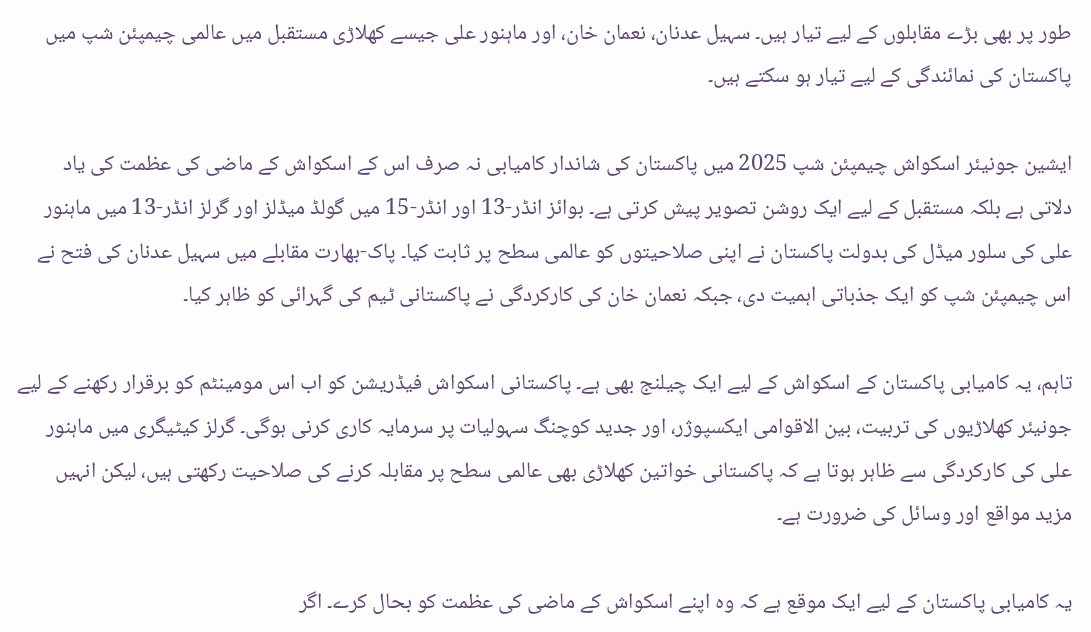طور پر بھی بڑے مقابلوں کے لیے تیار ہیں۔ سہیل عدنان، نعمان خان، اور ماہنور علی جیسے کھلاڑی مستقبل میں عالمی چیمپئن شپ میں پاکستان کی نمائندگی کے لیے تیار ہو سکتے ہیں۔

ایشین جونیئر اسکواش چیمپئن شپ 2025 میں پاکستان کی شاندار کامیابی نہ صرف اس کے اسکواش کے ماضی کی عظمت کی یاد دلاتی ہے بلکہ مستقبل کے لیے ایک روشن تصویر پیش کرتی ہے۔ بوائز انڈر-13 اور انڈر-15 میں گولڈ میڈلز اور گرلز انڈر-13 میں ماہنور علی کی سلور میڈل کی بدولت پاکستان نے اپنی صلاحیتوں کو عالمی سطح پر ثابت کیا۔ پاک-بھارت مقابلے میں سہیل عدنان کی فتح نے اس چیمپئن شپ کو ایک جذباتی اہمیت دی، جبکہ نعمان خان کی کارکردگی نے پاکستانی ٹیم کی گہرائی کو ظاہر کیا۔

تاہم، یہ کامیابی پاکستان کے اسکواش کے لیے ایک چیلنج بھی ہے۔ پاکستانی اسکواش فیڈریشن کو اب اس مومینٹم کو برقرار رکھنے کے لیے جونیئر کھلاڑیوں کی تربیت، بین الاقوامی ایکسپوژر، اور جدید کوچنگ سہولیات پر سرمایہ کاری کرنی ہوگی۔ گرلز کیٹیگری میں ماہنور علی کی کارکردگی سے ظاہر ہوتا ہے کہ پاکستانی خواتین کھلاڑی بھی عالمی سطح پر مقابلہ کرنے کی صلاحیت رکھتی ہیں، لیکن انہیں مزید مواقع اور وسائل کی ضرورت ہے۔

یہ کامیابی پاکستان کے لیے ایک موقع ہے کہ وہ اپنے اسکواش کے ماضی کی عظمت کو بحال کرے۔ اگر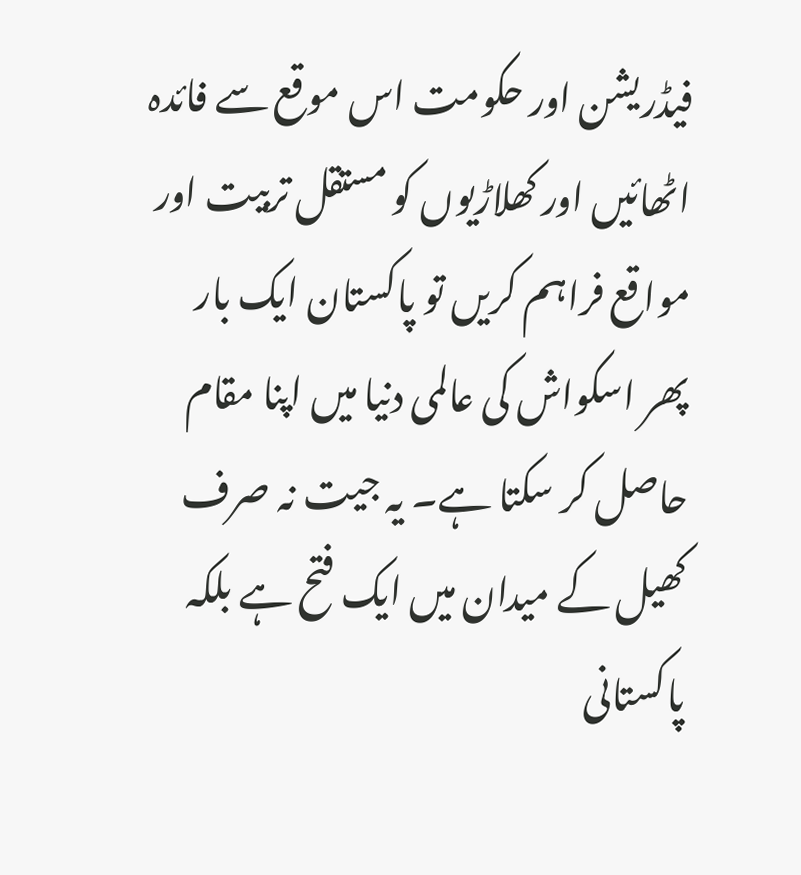فیڈریشن اور حکومت اس موقع سے فائدہ اٹھائیں اور کھلاڑیوں کو مستقل تربیت اور مواقع فراہم کریں تو پاکستان ایک بار پھر اسکواش کی عالمی دنیا میں اپنا مقام حاصل کر سکتا ہے۔ یہ جیت نہ صرف کھیل کے میدان میں ایک فتح ہے بلکہ پاکستانی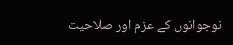نوجوانوں کے عزم اور صلاحیت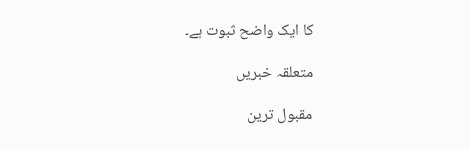کا ایک واضح ثبوت ہے۔

متعلقہ خبریں

مقبول ترین